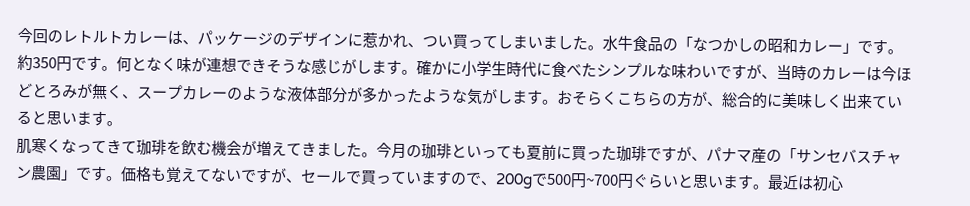今回のレトルトカレーは、パッケージのデザインに惹かれ、つい買ってしまいました。水牛食品の「なつかしの昭和カレー」です。約350円です。何となく味が連想できそうな感じがします。確かに小学生時代に食べたシンプルな味わいですが、当時のカレーは今ほどとろみが無く、スープカレーのような液体部分が多かったような気がします。おそらくこちらの方が、総合的に美味しく出来ていると思います。
肌寒くなってきて珈琲を飲む機会が増えてきました。今月の珈琲といっても夏前に買った珈琲ですが、パナマ産の「サンセバスチャン農園」です。価格も覚えてないですが、セールで買っていますので、200gで500円~700円ぐらいと思います。最近は初心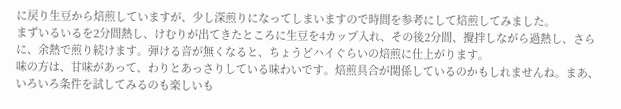に戻り生豆から焙煎していますが、少し深煎りになってしまいますので時間を参考にして焙煎してみました。
まずいるいるを2分間熱し、けむりが出てきたところに生豆を4カップ入れ、その後2分間、攪拌しながら過熱し、さらに、余熱で煎り続けます。弾ける音が無くなると、ちょうどハイぐらいの焙煎に仕上がります。
味の方は、甘味があって、わりとあっさりしている味わいです。焙煎具合が関係しているのかもしれませんね。まあ、いろいろ条件を試してみるのも楽しいも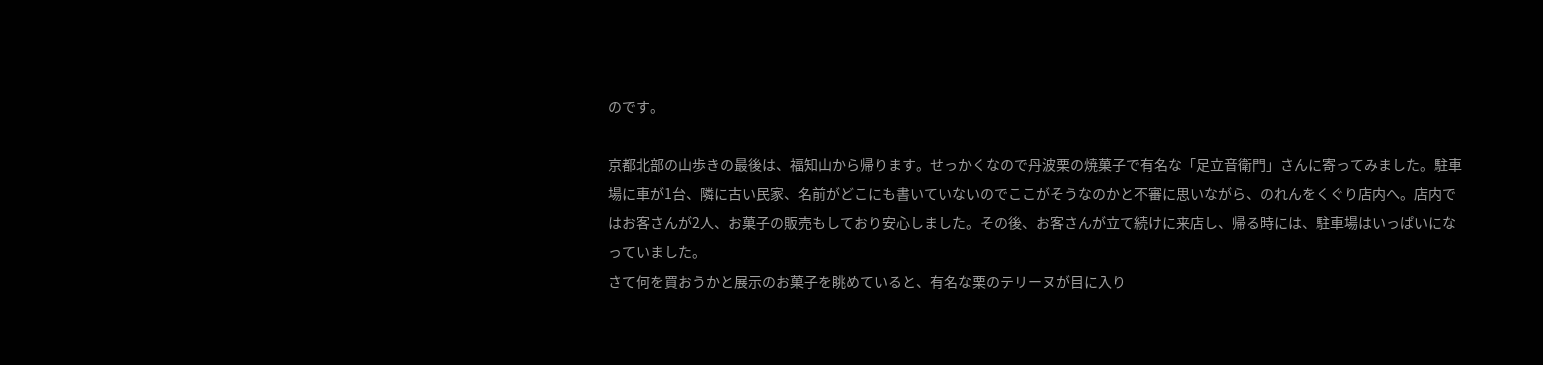のです。

京都北部の山歩きの最後は、福知山から帰ります。せっかくなので丹波栗の焼菓子で有名な「足立音衛門」さんに寄ってみました。駐車場に車が1台、隣に古い民家、名前がどこにも書いていないのでここがそうなのかと不審に思いながら、のれんをくぐり店内へ。店内ではお客さんが2人、お菓子の販売もしており安心しました。その後、お客さんが立て続けに来店し、帰る時には、駐車場はいっぱいになっていました。
さて何を買おうかと展示のお菓子を眺めていると、有名な栗のテリーヌが目に入り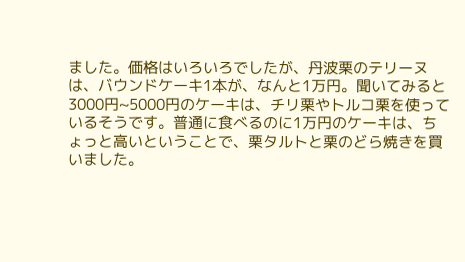ました。価格はいろいろでしたが、丹波栗のテリーヌは、バウンドケーキ1本が、なんと1万円。聞いてみると3000円~5000円のケーキは、チリ栗やトルコ栗を使っているそうです。普通に食べるのに1万円のケーキは、ちょっと高いということで、栗タルトと栗のどら焼きを買いました。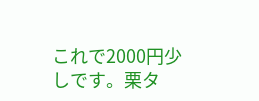これで2000円少しです。栗タ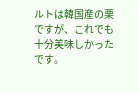ルトは韓国産の栗ですが、これでも十分美味しかったです。